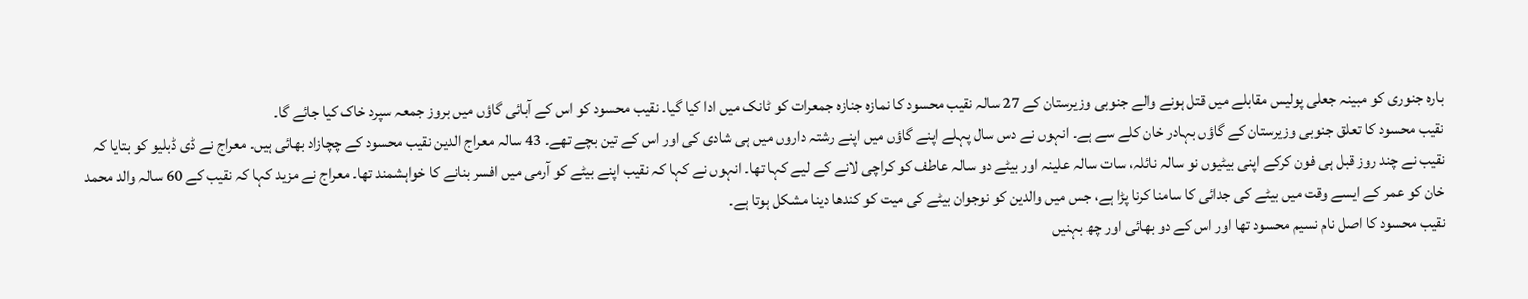بارہ جنوری کو مبینہ جعلی پولیس مقابلے میں قتل ہونے والے جنوبی وزیرستان کے 27 سالہ نقیب محسود کا نمازہ جنازہ جمعرات کو ٹانک میں ادا کیا گیا۔ نقیب محسود کو اس کے آبائی گاؤں میں بروز جمعہ سپرد خاک کیا جائے گا۔
نقیب محسود کا تعلق جنوبی وزیرستان کے گاؤں بہادر خان کلے سے ہے۔ انہوں نے دس سال پہلے اپنے گاؤں میں اپنے رشتہ داروں میں ہی شادی کی اور اس کے تین بچے تھے۔ 43 سالہ معراج الدین نقیب محسود کے چچازاد بھائی ہیں۔ معراج نے ڈی ڈبلیو کو بتایا کہ نقیب نے چند روز قبل ہی فون کرکے اپنی بیٹیوں نو سالہ نائلہ، سات سالہ علینہ اور بیٹے دو سالہ عاطف کو کراچی لانے کے لیے کہا تھا۔ انہوں نے کہا کہ نقیب اپنے بیٹے کو آرمی میں افسر بنانے کا خواہشمند تھا۔ معراج نے مزید کہا کہ نقیب کے 60 سالہ والد محمد خان کو عمر کے ایسے وقت میں بیٹے کی جدائی کا سامنا کرنا پڑا ہے، جس میں والدین کو نوجوان بیٹے کی میت کو کندھا دینا مشکل ہوتا ہے۔
نقیب محسود کا اصل نام نسیم محسود تھا اور اس کے دو بھائی اور چھ بہنیں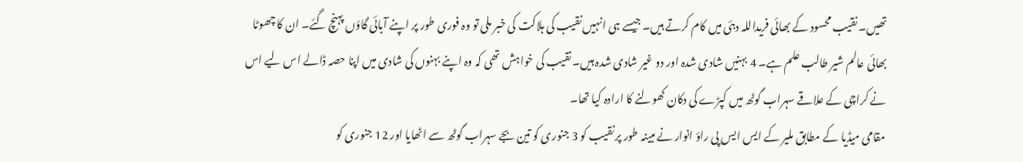تھیں۔ نقیب محسود کے بھائی فریداللہ دبئی میں کام کرتے ہیں۔ جیسے ہی انہیں نقیب کی ہلاکت کی خبر ملی تو وہ فوری طور پر اپنے آبائی گاؤں پہنچ گئے۔ ان کا چھوٹا بھائی عالم شیر طالب علم ہے۔ 4 بہنیں شادی شدہ اور دو غیر شادی شدہ ہیں۔ نقیب کی خواہش تھی کہ وہ اپنے بہنوں کی شادی میں اپنا حصہ ڈالے اس لیے اس نے کراچی کے علاقے سہراب گوٹھ میں کپڑے کی دکان کھولنے کا ارادہ کیا تھا۔
مقامی میڈیا کے مطابق ملیر کے ایس ایس پی راؤ انوار نے مبینہ طور پر نقیب کو 3 جنوری کو تین بجے سہراب گوٹھ سے اٹھایا اور 12 جنوری کو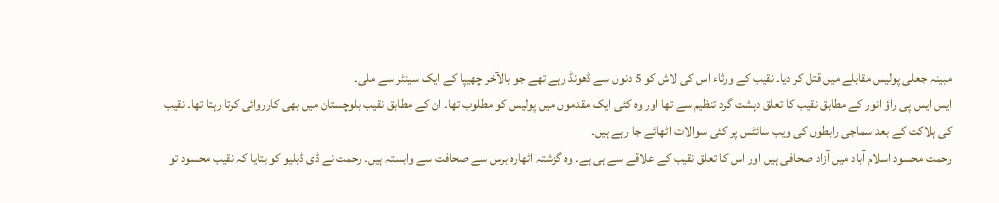مبینہ جعلی پولیس مقابلے میں قتل کر دیا۔ نقیب کے ورثاء اس کی لاش کو 5 دنوں سے ڈھونڈ رہے تھے جو بالآخر چھیپا کے ایک سینٹر سے ملی۔
ایس ایس پی راؤ انور کے مطابق نقیب کا تعلق دہشت گرد تنظیم سے تھا اور وہ کئی ایک مقدموں میں پولیس کو مطلوب تھا۔ ان کے مطابق نقیب بلوچستان میں بھی کارروائی کرتا رہتا تھا۔ نقیب کی ہلاکت کے بعد سماجی رابطوں کی ویب سائٹس پر کئی سوالات اٹھائے جا رہے ہیں۔
رحمت محسود اسلام آباد میں آزاد صحافی ہیں اور اس کا تعلق نقیب کے علاقے سے ہی ہے۔ وہ گزشتہ اٹھارہ برس سے صحافت سے وابستہ ہیں۔ رحمت نے ڈی ڈبلیو کو بتایا کہ نقیب محسود تو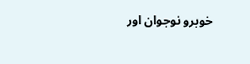خوبرو نوجوان اور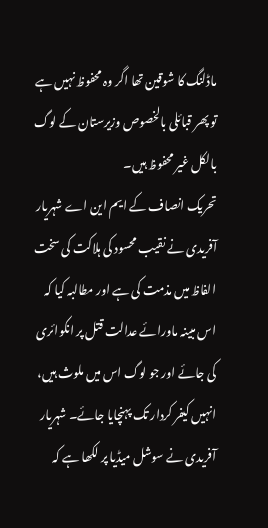ماڈلنگ کا شوقین تھا اگر وہ محفوظ نہیں ہے تو پھر قبائلی بالخصوص وزیرستان کے لوگ بالکل غیر محفوظ ہیں۔
تحریک انصاف کے ایم این اے شہریار آفریدی نے نقیب محسود کی ہلاکت کی سخت الفاظ میں مذمت کی ہے اور مطالبہ کیا کہ اس مبینہ ماورائے عدالت قتل پر انکوائری کی جائے اور جو لوگ اس میں ملوث ہیں، انہیں کیفر کردار تک پہنچایا جائے۔ شہریار آفریدی نے سوشل میڈیا پر لکھا ہے کہ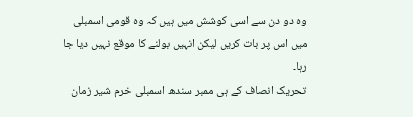وہ دو دن سے اسی کوشش میں ہیں کہ وہ قومی اسمبلی میں اس پر بات کریں لیکن انہیں بولنے کا موقع نہیں دیا جا رہا۔
تحریک انصاف کے ہی ممبر سندھ اسمبلی خرم شیر زمان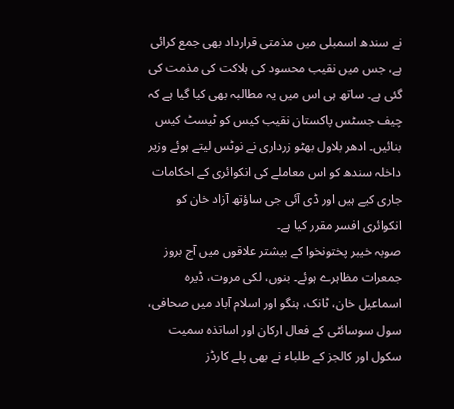نے سندھ اسمبلی میں مذمتی قرارداد بھی جمع کرائی ہے، جس میں نقیب محسود کی ہلاکت کی مذمت کی گئی ہے۔ ساتھ ہی اس میں یہ مطالبہ بھی کیا گیا ہے کہ چیف جسٹس پاکستان نقیب کیس کو ٹیسٹ کیس بنائیں۔ ادھر بلاول بھٹو زرداری نے نوٹس لیتے ہوئے وزیر داخلہ سندھ کو اس معاملے کی انکوائری کے احکامات جاری کیے ہیں اور ڈی آئی جی ساؤتھ آزاد خان کو انکوائری افسر مقرر کیا ہے۔
صوبہ خیبر پختونخوا کے بیشتر علاقوں میں آج بروز جمعرات مظاہرے ہوئے۔ بنوں، لکی مروت، ڈیرہ اسماعیل خان، ٹانک، ہنگو اور اسلام آباد میں صحافی، سول سوسائٹی کے فعال ارکان اور اساتذہ سمیت سکول اور کالجز کے طلباء نے بھی پلے کارڈز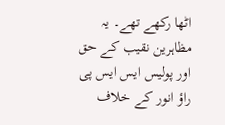اٹھا رکھے تھے۔ یہ مظاہرین نقیب کے حق اور پولیس ایس ایس پی راؤ انور کے خلاف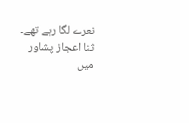نعرے لگا رہے تھے۔
ثنا اعجاز پشاور میں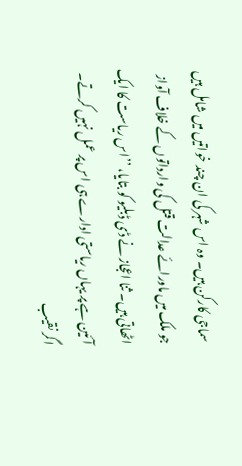سماجی کارکن ہیں۔ وہ اس شہر کی ان چند خواتیں میں شامل ہیں جو ملک میں ماورائے عدالت قتل کی وارداتوں کے خلاف آواز اٹھاتی ہیں۔ ثنا اعجاز نے ڈی ڈبلیو کو بتایا، ’’اس ریاست کا ایک آئین ہے پر یہاں ریاستی ادارے ہی اس پر عمل نہیں کرتے۔ اگر نقیب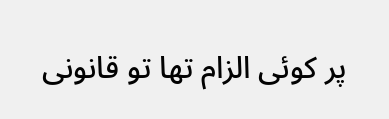پر کوئی الزام تھا تو قانونی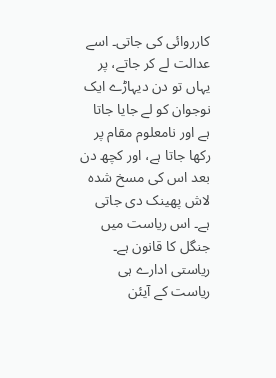کارروائی کی جاتی۔ اسے عدالت لے کر جاتے، پر یہاں تو دن دیہاڑے ایک نوجوان کو لے جایا جاتا ہے اور نامعلوم مقام پر رکھا جاتا ہے، اور کچھ دن بعد اس کی مسخ شدہ لاش پھینک دی جاتی ہے۔ اس ریاست میں جنگل کا قانون ہے۔ ریاستی ادارے ہی ریاست کے آیئن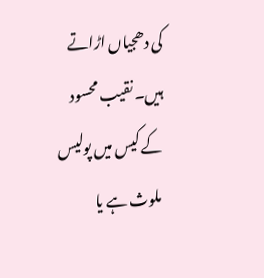کی دھجیاں اڑاتے ہیں۔ نقیب محسود کے کیس میں پولیس ملوث ہے یا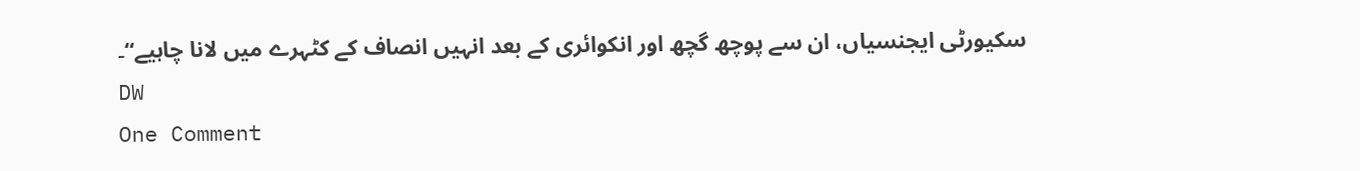سکیورٹی ایجنسیاں، ان سے پوچھ گچھ اور انکوائری کے بعد انہیں انصاف کے کٹہرے میں لانا چاہیے‘‘۔
DW
One Comment